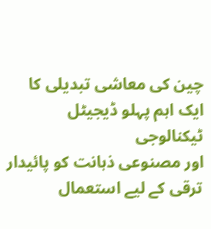چین کی معاشی تبدیلی کا ایک اہم پہلو ڈیجیٹل ٹیکنالوجی
اور مصنوعی ذہانت کو پائیدار ترقی کے لیے استعمال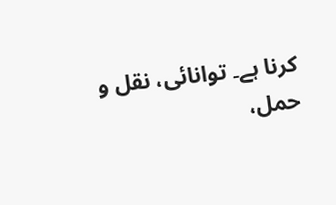کرنا ہے۔ توانائی، نقل و
حمل،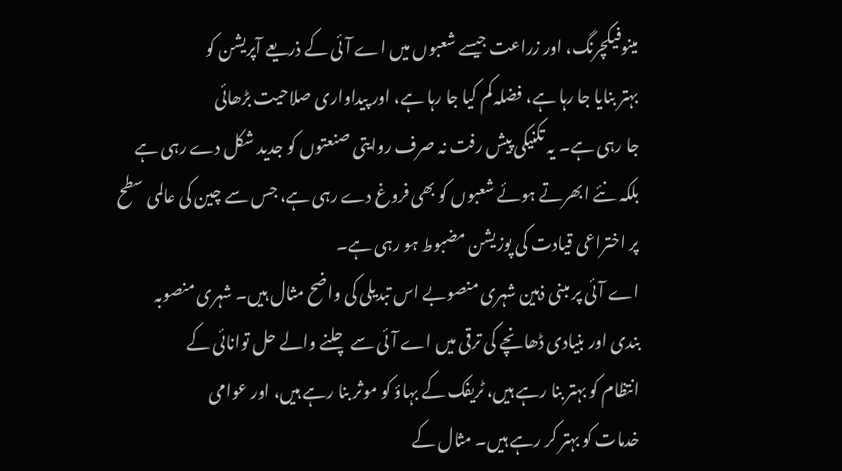مینوفیکچرنگ، اور زراعت جیسے شعبوں میں اے آئی کے ذریعے آپریشن کو
بہتر بنایا جا رہا ہے، فضلہ کم کیا جا رہا ہے، اور پیداواری صلاحیت بڑھائی
جا رہی ہے۔ یہ تکنیکی پیش رفت نہ صرف روایتی صنعتوں کو جدید شکل دے رہی ہے
بلکہ نئے ابھرتے ہوئے شعبوں کو بھی فروغ دے رہی ہے، جس سے چین کی عالمی سطح
پر اختراعی قیادت کی پوزیشن مضبوط ہو رہی ہے۔
اے آئی پر مبنی ذہین شہری منصوبے اس تبدیلی کی واضح مثال ہیں۔ شہری منصوبہ
بندی اور بنیادی ڈھانچے کی ترقی میں اے آئی سے چلنے والے حل توانائی کے
انتظام کو بہتر بنا رہے ہیں، ٹریفک کے بہاؤ کو موثر بنا رہے ہیں، اور عوامی
خدمات کو بہتر کر رہے ہیں۔ مثال کے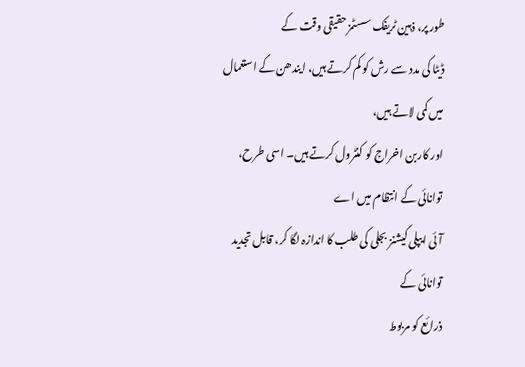طور پر، ذہین ٹریفک سسٹمز حقیقی وقت کے
ڈیٹا کی مدد سے رش کو کم کرتے ہیں، ایندھن کے استعمال میں کمی لاتے ہیں،
اور کاربن اخراج کو کنٹرول کرتے ہیں۔ اسی طرح، توانائی کے انتظام میں اے
آئی ایپلی کیشنز بجلی کی طلب کا اندازہ لگا کر، قابل تجدید توانائی کے
ذرائع کو مربوط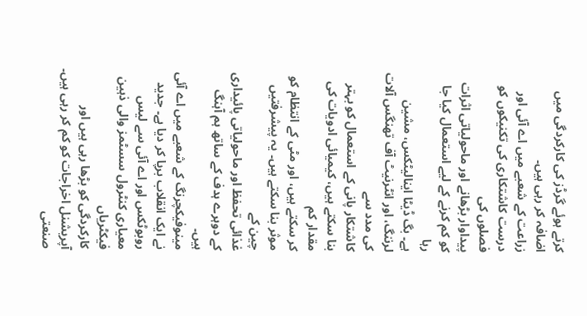کرتے ہوئے گرڈز کی کارکردگی میں اضافہ کر رہی ہیں۔
زراعت کے شعبے میں اے آئی اور درست کاشتکاری کی تکنیکوں کو فصلوں کی
پیداوار بڑھانے اور ماحولیاتی اثرات کو کم کرنے کے لیے استعمال کیا جا رہا
ہے۔ بگ ڈیٹا اینالیٹکس، مشین لرننگ، اور انٹرنیٹ آف تھنگس آلات کی مدد سے
کاشتکار پانی کے استعمال کو بہتر بنا سکتے ہیں، کیمیائی ادویات کی مقدار کم
کر سکتے ہیں، اور مٹی کے انتظام کو موثر بنا سکتے ہیں۔ یہ پیشرفتیں چین کے
غذائی تحفظ اور ماحولیاتی پائیداری کے دوہرے ہدف کے ساتھ ہم آہنگ ہیں۔
مینوفیکچرنگ کے شعبے میں اے آئی نے ایک انقلاب برپا کر دیا ہے۔ جدید
روبوٹکس اور اے آئی سے لیس معیاری کنٹرول سسٹمز والی ذہین فیکٹریاں
کارکردگی کو بڑھا رہی ہیں اور آپریشنل اخراجات کو کم کر رہی ہیں۔ صنعتی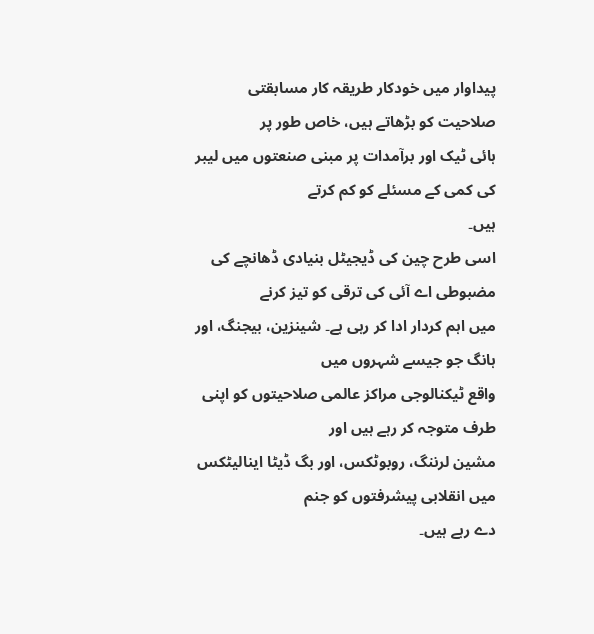پیداوار میں خودکار طریقہ کار مسابقتی صلاحیت کو بڑھاتے ہیں، خاص طور پر
ہائی ٹیک اور برآمدات پر مبنی صنعتوں میں لیبر کی کمی کے مسئلے کو کم کرتے
ہیں۔
اسی طرح چین کی ڈیجیٹل بنیادی ڈھانچے کی مضبوطی اے آئی کی ترقی کو تیز کرنے
میں اہم کردار ادا کر رہی ہے۔ شینزین، بیجنگ، اور ہانگ جو جیسے شہروں میں
واقع ٹیکنالوجی مراکز عالمی صلاحیتوں کو اپنی طرف متوجہ کر رہے ہیں اور
مشین لرننگ، روبوٹکس، اور بگ ڈیٹا اینالیٹکس میں انقلابی پیشرفتوں کو جنم
دے رہے ہیں۔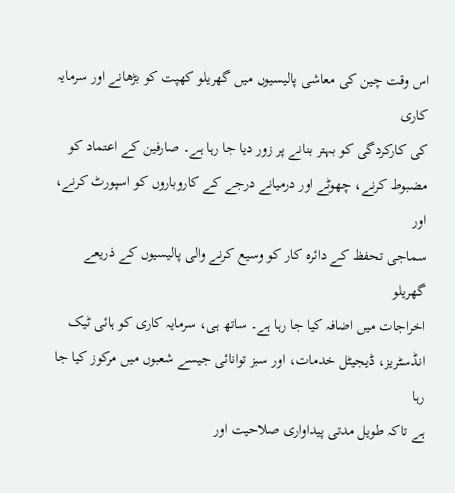اس وقت چین کی معاشی پالیسیوں میں گھریلو کھپت کو بڑھانے اور سرمایہ کاری
کی کارکردگی کو بہتر بنانے پر زور دیا جا رہا ہے۔ صارفین کے اعتماد کو
مضبوط کرنے، چھوٹے اور درمیانے درجے کے کاروباروں کو اسپورٹ کرنے، اور
سماجی تحفظ کے دائرہ کار کو وسیع کرنے والی پالیسیوں کے ذریعے گھریلو
اخراجات میں اضافہ کیا جا رہا ہے۔ ساتھ ہی، سرمایہ کاری کو ہائی ٹیک
انڈسٹریز، ڈیجیٹل خدمات، اور سبز توانائی جیسے شعبوں میں مرکوز کیا جا رہا
ہے تاکہ طویل مدتی پیداواری صلاحیت اور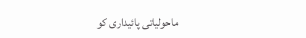ماحولیاتی پائیداری کو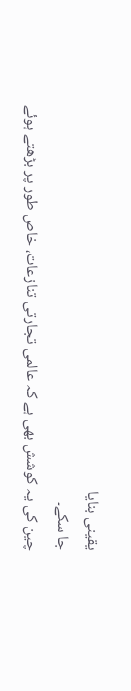یقینی بنایا
جا سکے۔
چین کی یہ کوشش بھی ہے کہ عالمی تجارتی تنازعات، خاص طور پر بڑھتے ہوئے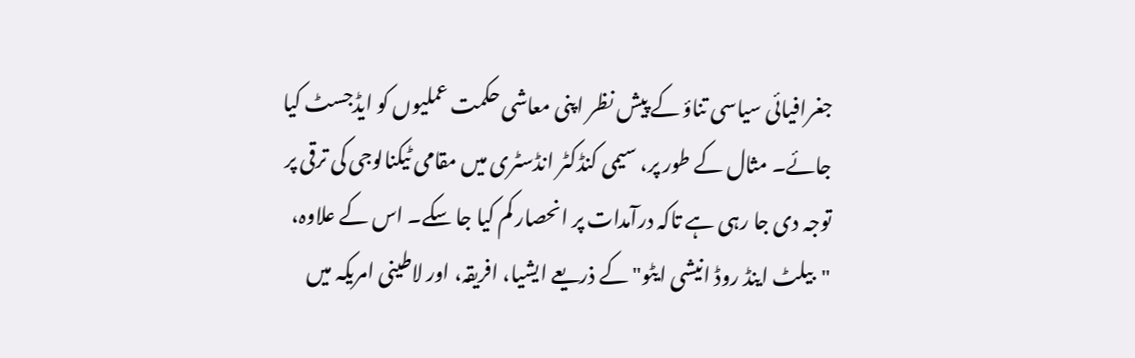جغرافیائی سیاسی تناؤ کے پیش نظر اپنی معاشی حکمت عملیوں کو ایڈجسٹ کیا
جائے۔ مثال کے طور پر، سیمی کنڈکٹر انڈسٹری میں مقامی ٹیکنالوجی کی ترقی پر
توجہ دی جا رہی ہے تاکہ درآمدات پر انحصار کم کیا جا سکے۔ اس کے علاوہ،
"بیلٹ اینڈ روڈ انیشی ایٹو" کے ذریعے ایشیا، افریقہ، اور لاطینی امریکہ میں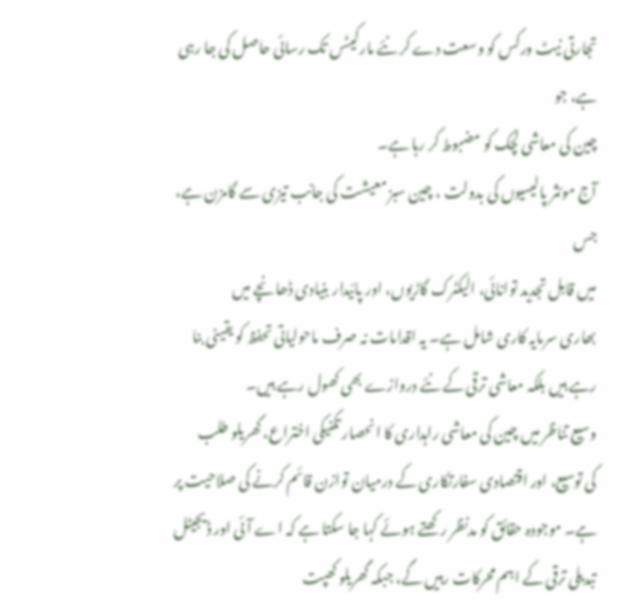تجارتی نیٹ ورکس کو وسعت دے کر نئے مارکیٹس تک رسائی حاصل کی جا رہی ہے، جو
چین کی معاشی لچک کو مضبوط کر رہا ہے۔
آج موئثر پالیسیوں کی بدولت ، چین سبز معیشت کی جانب تیزی سے گامزن ہے، جس
میں قابل تجدید توانائی، الیکٹرک گاڑیوں، اور پائیدار بنیادی ڈھانچے میں
بھاری سرمایہ کاری شامل ہے۔ یہ اقدامات نہ صرف ماحولیاتی تحفظ کو یقینی بنا
رہے ہیں بلکہ معاشی ترقی کے نئے دروازے بھی کھول رہے ہیں۔
وسیع تناظر میں چین کی معاشی راہداری کا انحصار تکنیکی اختراع، گھریلو طلب
کی توسیع، اور اقتصادی سفارتکاری کے درمیان توازن قائم کرنے کی صلاحیت پر
ہے۔ موجودہ حقائق کو مدنظر رکھتے ہوئے کہا جا سکتا ہے کہ اے آئی اور ڈیجیٹل
تبدیلی ترقی کے اہم محرکات رہیں گے، جبکہ گھریلو کھپت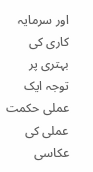اور سرمایہ کاری کی
بہتری پر توجہ ایک عملی حکمت عملی کی عکاسی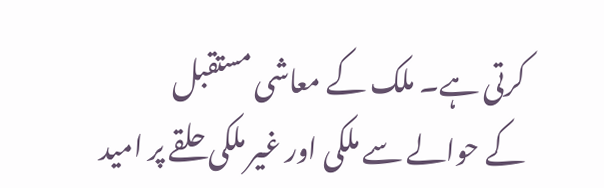کرتی ہے۔ ملک کے معاشی مستقبل
کے حوالے سے ملکی اور غیر ملکی حلقے پر امید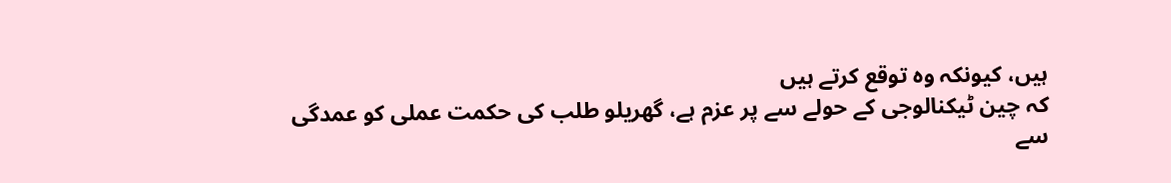ہیں، کیونکہ وہ توقع کرتے ہیں
کہ چین ٹیکنالوجی کے حولے سے پر عزم ہے، گھریلو طلب کی حکمت عملی کو عمدگی
سے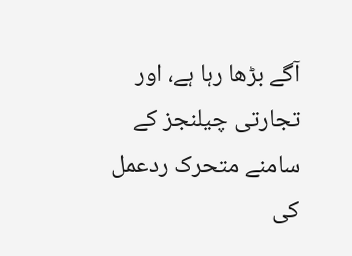آگے بڑھا رہا ہے، اور تجارتی چیلنجز کے سامنے متحرک ردعمل کی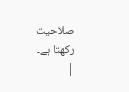صلاحیت
رکھتا ہے۔
|